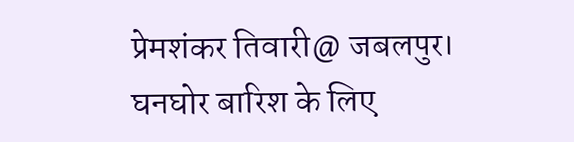प्रेमशंकर तिवारी@ जबलपुर। घनघोर बारिश के लिए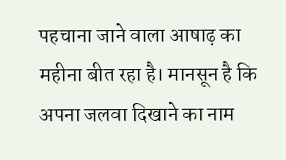पहचाना जाने वाला आषाढ़ का महीना बीत रहा है। मानसून है कि अपना जलवा दिखाने का नाम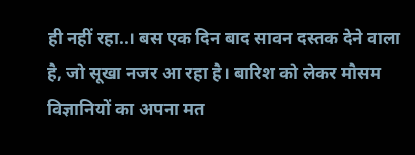ही नहीं रहा..। बस एक दिन बाद सावन दस्तक देने वाला है, जो सूखा नजर आ रहा है। बारिश को लेकर मौसम विज्ञानियों का अपना मत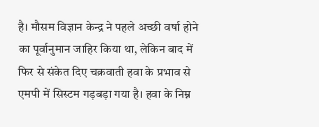है। मौसम विज्ञान केन्द्र ने पहले अच्छी वर्षा होने का पूर्वानुमान जाहिर किया था, लेकिन बाद में फिर से संकेत दिए चक्रवाती हवा के प्रभाव से एमपी में सिस्टम गड़बड़ा गया है। हवा के निम्न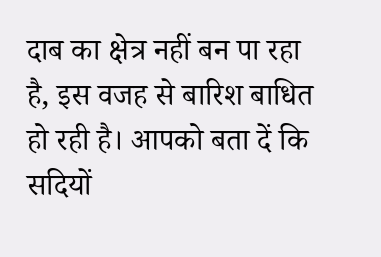दाब का क्षेत्र नहीं बन पा रहा है, इस वजह से बारिश बाधित हो रही है। आपको बता दें कि सदियों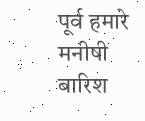पूर्व हमारे मनीषी बारिश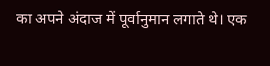का अपने अंदाज में पूर्वानुमान लगाते थे। एक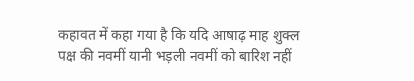कहावत में कहा गया है कि यदि आषाढ़ माह शुक्ल पक्ष की नवमीं यानी भड़ली नवमीं को बारिश नहीं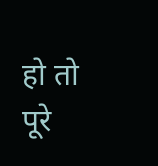हो तो पूरे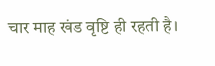चार माह खंड वृष्टि ही रहती है।